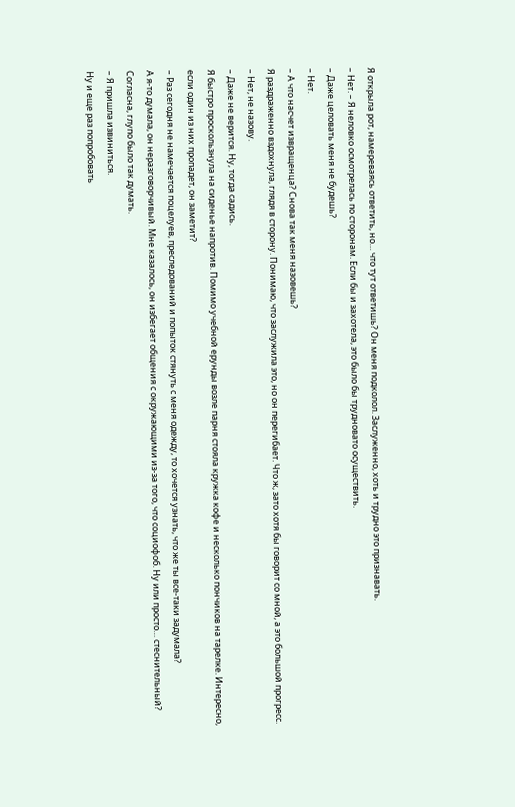Я открыла рот, намереваясь ответить, но… что тут ответишь? Он меня подколол. Заслуженно, хоть и трудно это признавать.
– Нет. – Я неловко осмотрелась по сторонам. Если бы и захотела, это было бы трудновато осуществить.
– Даже целовать меня не будешь?
– Нет.
– А что насчет извращенца? Снова так меня назовешь?
Я раздраженно вздохнула, глядя в сторону. Понимаю, что заслужила это, но он перегибает. Что ж, зато хотя бы говорит со мной, а это большой прогресс.
– Нет, не назову.
– Даже не верится. Ну, тогда садись.
Я быстро проскользнула на сиденье напротив. Помимо учебной ерунды возле парня стояла кружка кофе и несколько пончиков на тарелке. Интересно, если один из них пропадет, он заметит?
– Раз сегодня не намечается поцелуев, преследований и попыток стянуть с меня одежду, то хочется узнать, что же ты все-таки задумала?
А я-то думала, он неразговорчивый. Мне казалось, он избегает общения с окружающими из-за того, что социофоб. Ну или просто… стеснительный? Согласна, глупо было так думать.
– Я пришла извиниться.
Ну и еще раз попробовать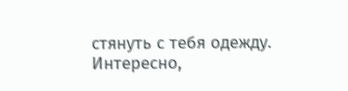стянуть с тебя одежду.
Интересно,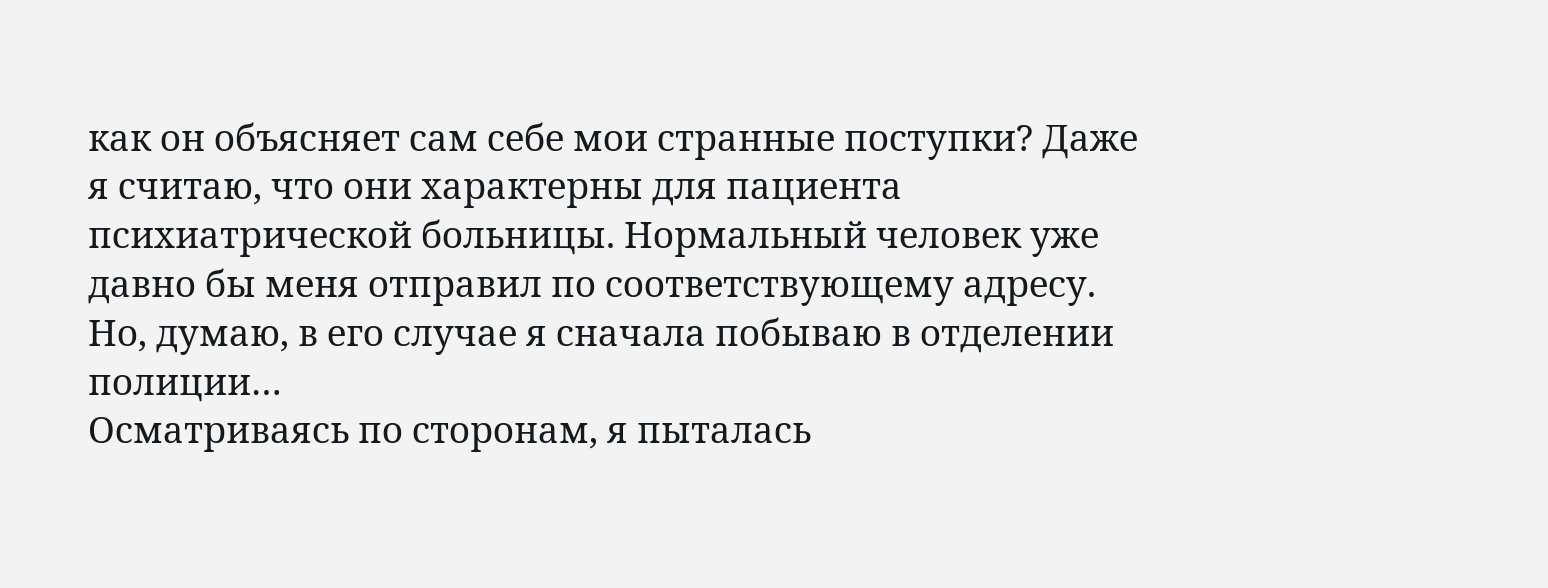как он объясняет сам себе мои странные поступки? Даже я считаю, что они характерны для пациента психиатрической больницы. Нормальный человек уже давно бы меня отправил по соответствующему адресу. Но, думаю, в его случае я сначала побываю в отделении полиции…
Осматриваясь по сторонам, я пыталась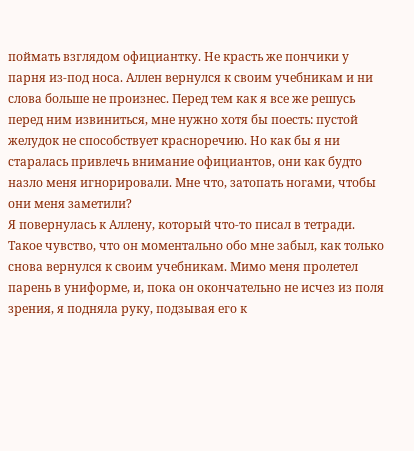поймать взглядом официантку. Не красть же пончики у парня из-под носа. Аллен вернулся к своим учебникам и ни слова больше не произнес. Перед тем как я все же решусь перед ним извиниться, мне нужно хотя бы поесть: пустой желудок не способствует красноречию. Но как бы я ни старалась привлечь внимание официантов, они как будто назло меня игнорировали. Мне что, затопать ногами, чтобы они меня заметили?
Я повернулась к Аллену, который что-то писал в тетради. Такое чувство, что он моментально обо мне забыл, как только снова вернулся к своим учебникам. Мимо меня пролетел парень в униформе, и, пока он окончательно не исчез из поля зрения, я подняла руку, подзывая его к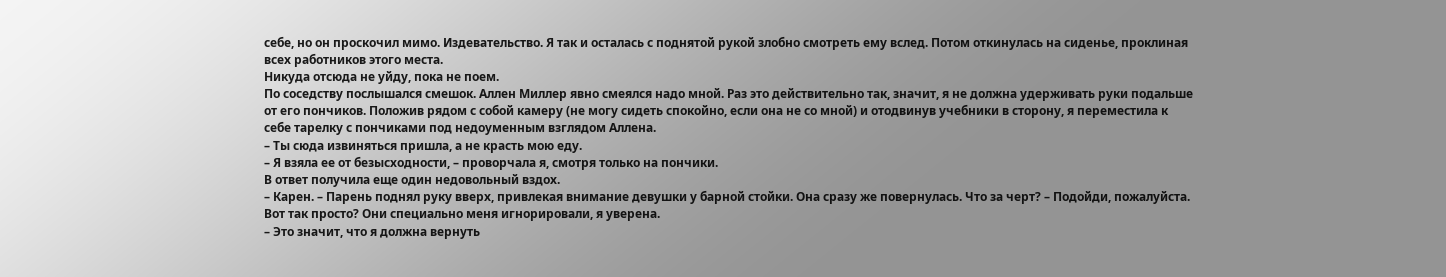себе, но он проскочил мимо. Издевательство. Я так и осталась с поднятой рукой злобно смотреть ему вслед. Потом откинулась на сиденье, проклиная всех работников этого места.
Никуда отсюда не уйду, пока не поем.
По соседству послышался смешок. Аллен Миллер явно смеялся надо мной. Раз это действительно так, значит, я не должна удерживать руки подальше от его пончиков. Положив рядом с собой камеру (не могу сидеть спокойно, если она не со мной) и отодвинув учебники в сторону, я переместила к себе тарелку с пончиками под недоуменным взглядом Аллена.
– Ты сюда извиняться пришла, а не красть мою еду.
– Я взяла ее от безысходности, – проворчала я, смотря только на пончики.
В ответ получила еще один недовольный вздох.
– Карен. – Парень поднял руку вверх, привлекая внимание девушки у барной стойки. Она сразу же повернулась. Что за черт? – Подойди, пожалуйста.
Вот так просто? Они специально меня игнорировали, я уверена.
– Это значит, что я должна вернуть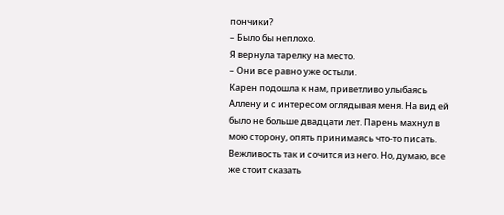пончики?
– Было бы неплохо.
Я вернула тарелку на место.
– Они все равно уже остыли.
Карен подошла к нам, приветливо улыбаясь Аллену и с интересом оглядывая меня. На вид ей было не больше двадцати лет. Парень махнул в мою сторону, опять принимаясь что-то писать. Вежливость так и сочится из него. Но, думаю, все же стоит сказать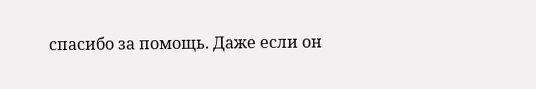спасибо за помощь. Даже если он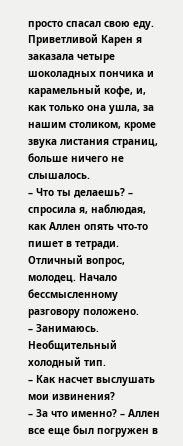просто спасал свою еду.
Приветливой Карен я заказала четыре шоколадных пончика и карамельный кофе, и, как только она ушла, за нашим столиком, кроме звука листания страниц, больше ничего не слышалось.
– Что ты делаешь? – спросила я, наблюдая, как Аллен опять что-то пишет в тетради.
Отличный вопрос, молодец. Начало бессмысленному разговору положено.
– Занимаюсь.
Необщительный холодный тип.
– Как насчет выслушать мои извинения?
– За что именно? – Аллен все еще был погружен в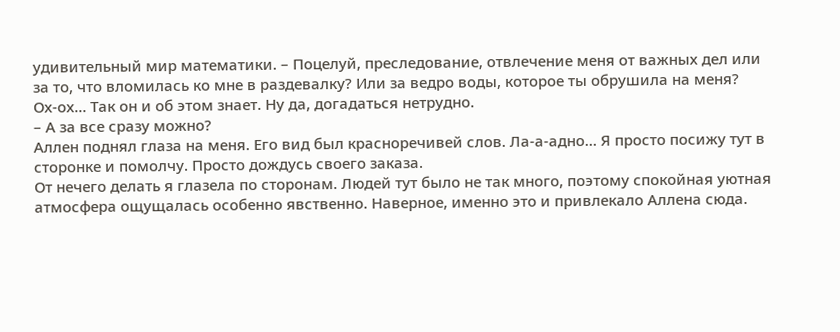удивительный мир математики. – Поцелуй, преследование, отвлечение меня от важных дел или за то, что вломилась ко мне в раздевалку? Или за ведро воды, которое ты обрушила на меня?
Ох-ох… Так он и об этом знает. Ну да, догадаться нетрудно.
– А за все сразу можно?
Аллен поднял глаза на меня. Его вид был красноречивей слов. Ла-а-адно… Я просто посижу тут в сторонке и помолчу. Просто дождусь своего заказа.
От нечего делать я глазела по сторонам. Людей тут было не так много, поэтому спокойная уютная атмосфера ощущалась особенно явственно. Наверное, именно это и привлекало Аллена сюда.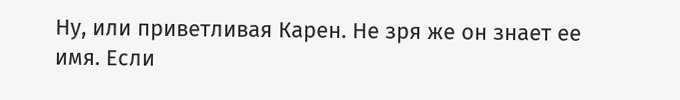Ну, или приветливая Карен. Не зря же он знает ее имя. Если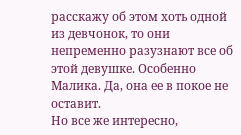расскажу об этом хоть одной из девчонок, то они непременно разузнают все об этой девушке. Особенно Малика. Да, она ее в покое не оставит.
Но все же интересно,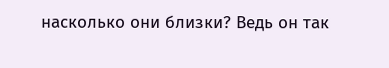насколько они близки? Ведь он так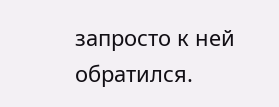запросто к ней обратился.